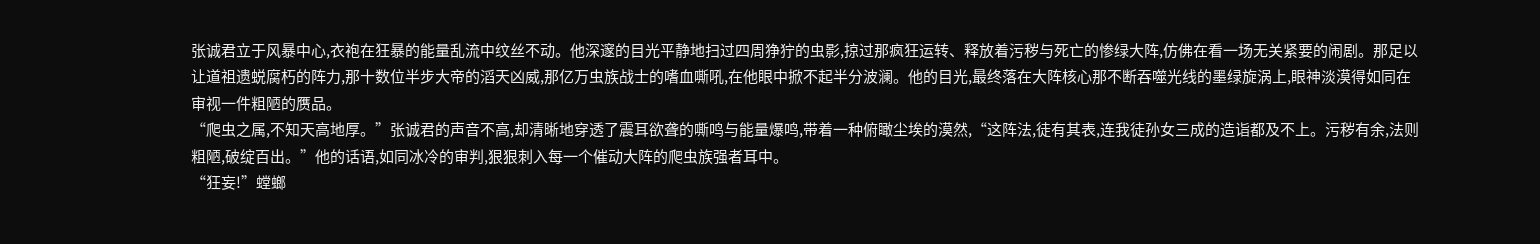张诚君立于风暴中心,衣袍在狂暴的能量乱流中纹丝不动。他深邃的目光平静地扫过四周狰狞的虫影,掠过那疯狂运转、释放着污秽与死亡的惨绿大阵,仿佛在看一场无关紧要的闹剧。那足以让道祖遗蜕腐朽的阵力,那十数位半步大帝的滔天凶威,那亿万虫族战士的嗜血嘶吼,在他眼中掀不起半分波澜。他的目光,最终落在大阵核心那不断吞噬光线的墨绿旋涡上,眼神淡漠得如同在审视一件粗陋的赝品。
“爬虫之属,不知天高地厚。”张诚君的声音不高,却清晰地穿透了震耳欲聋的嘶鸣与能量爆鸣,带着一种俯瞰尘埃的漠然,“这阵法,徒有其表,连我徒孙女三成的造诣都及不上。污秽有余,法则粗陋,破绽百出。”他的话语,如同冰冷的审判,狠狠刺入每一个催动大阵的爬虫族强者耳中。
“狂妄!”螳螂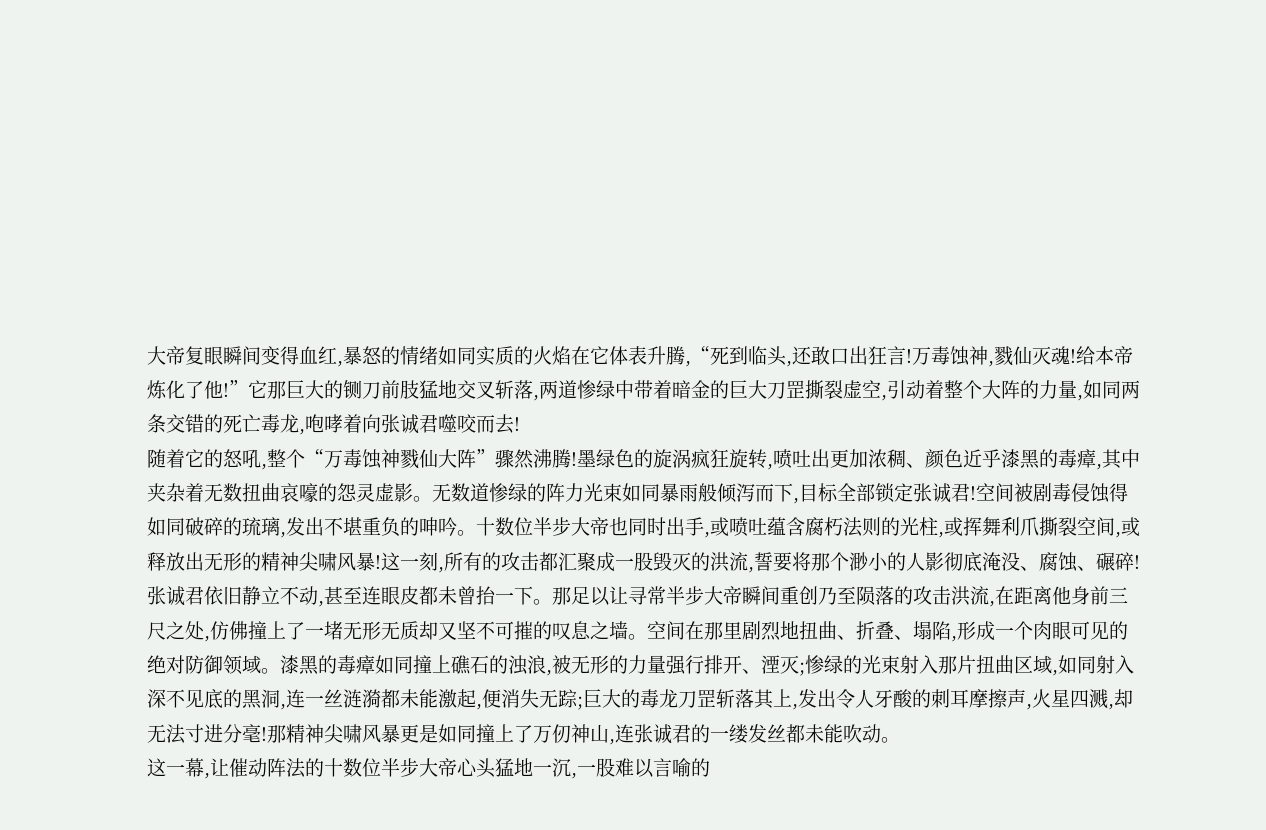大帝复眼瞬间变得血红,暴怒的情绪如同实质的火焰在它体表升腾,“死到临头,还敢口出狂言!万毒蚀神,戮仙灭魂!给本帝炼化了他!”它那巨大的铡刀前肢猛地交叉斩落,两道惨绿中带着暗金的巨大刀罡撕裂虚空,引动着整个大阵的力量,如同两条交错的死亡毒龙,咆哮着向张诚君噬咬而去!
随着它的怒吼,整个“万毒蚀神戮仙大阵”骤然沸腾!墨绿色的旋涡疯狂旋转,喷吐出更加浓稠、颜色近乎漆黑的毒瘴,其中夹杂着无数扭曲哀嚎的怨灵虚影。无数道惨绿的阵力光束如同暴雨般倾泻而下,目标全部锁定张诚君!空间被剧毒侵蚀得如同破碎的琉璃,发出不堪重负的呻吟。十数位半步大帝也同时出手,或喷吐蕴含腐朽法则的光柱,或挥舞利爪撕裂空间,或释放出无形的精神尖啸风暴!这一刻,所有的攻击都汇聚成一股毁灭的洪流,誓要将那个渺小的人影彻底淹没、腐蚀、碾碎!
张诚君依旧静立不动,甚至连眼皮都未曾抬一下。那足以让寻常半步大帝瞬间重创乃至陨落的攻击洪流,在距离他身前三尺之处,仿佛撞上了一堵无形无质却又坚不可摧的叹息之墙。空间在那里剧烈地扭曲、折叠、塌陷,形成一个肉眼可见的绝对防御领域。漆黑的毒瘴如同撞上礁石的浊浪,被无形的力量强行排开、湮灭;惨绿的光束射入那片扭曲区域,如同射入深不见底的黑洞,连一丝涟漪都未能激起,便消失无踪;巨大的毒龙刀罡斩落其上,发出令人牙酸的刺耳摩擦声,火星四溅,却无法寸进分毫!那精神尖啸风暴更是如同撞上了万仞神山,连张诚君的一缕发丝都未能吹动。
这一幕,让催动阵法的十数位半步大帝心头猛地一沉,一股难以言喻的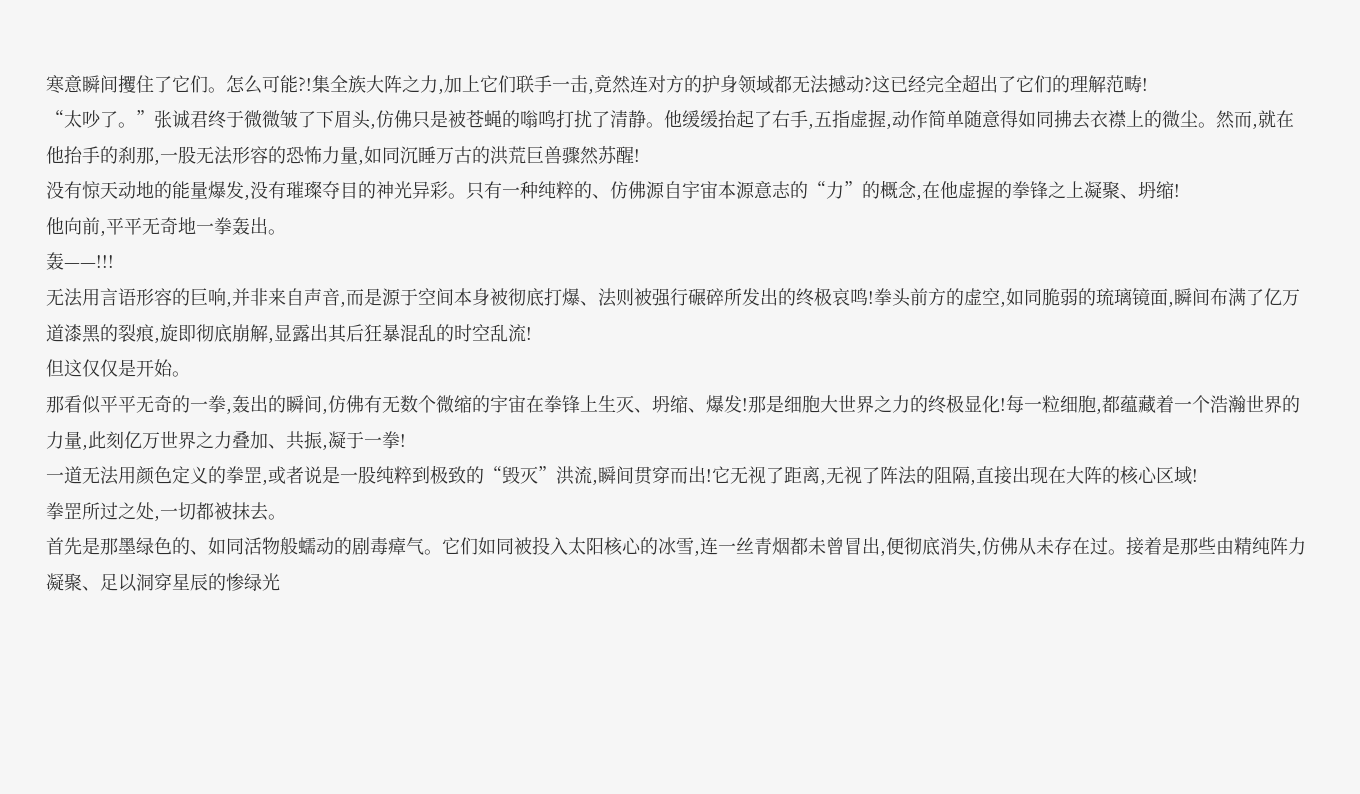寒意瞬间攫住了它们。怎么可能?!集全族大阵之力,加上它们联手一击,竟然连对方的护身领域都无法撼动?这已经完全超出了它们的理解范畴!
“太吵了。”张诚君终于微微皱了下眉头,仿佛只是被苍蝇的嗡鸣打扰了清静。他缓缓抬起了右手,五指虚握,动作简单随意得如同拂去衣襟上的微尘。然而,就在他抬手的刹那,一股无法形容的恐怖力量,如同沉睡万古的洪荒巨兽骤然苏醒!
没有惊天动地的能量爆发,没有璀璨夺目的神光异彩。只有一种纯粹的、仿佛源自宇宙本源意志的“力”的概念,在他虚握的拳锋之上凝聚、坍缩!
他向前,平平无奇地一拳轰出。
轰——!!!
无法用言语形容的巨响,并非来自声音,而是源于空间本身被彻底打爆、法则被强行碾碎所发出的终极哀鸣!拳头前方的虚空,如同脆弱的琉璃镜面,瞬间布满了亿万道漆黑的裂痕,旋即彻底崩解,显露出其后狂暴混乱的时空乱流!
但这仅仅是开始。
那看似平平无奇的一拳,轰出的瞬间,仿佛有无数个微缩的宇宙在拳锋上生灭、坍缩、爆发!那是细胞大世界之力的终极显化!每一粒细胞,都蕴藏着一个浩瀚世界的力量,此刻亿万世界之力叠加、共振,凝于一拳!
一道无法用颜色定义的拳罡,或者说是一股纯粹到极致的“毁灭”洪流,瞬间贯穿而出!它无视了距离,无视了阵法的阻隔,直接出现在大阵的核心区域!
拳罡所过之处,一切都被抹去。
首先是那墨绿色的、如同活物般蠕动的剧毒瘴气。它们如同被投入太阳核心的冰雪,连一丝青烟都未曾冒出,便彻底消失,仿佛从未存在过。接着是那些由精纯阵力凝聚、足以洞穿星辰的惨绿光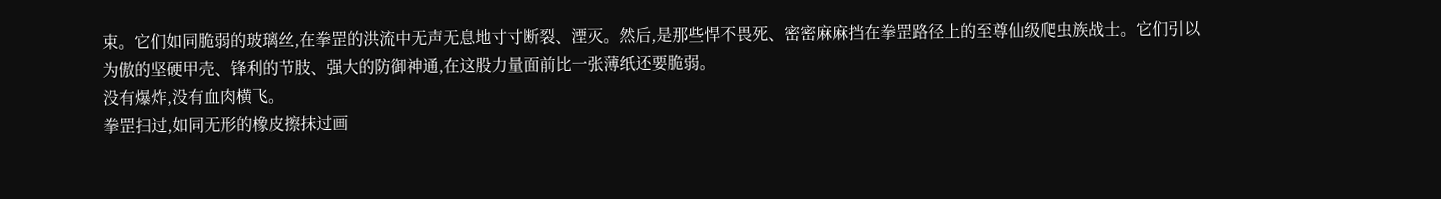束。它们如同脆弱的玻璃丝,在拳罡的洪流中无声无息地寸寸断裂、湮灭。然后,是那些悍不畏死、密密麻麻挡在拳罡路径上的至尊仙级爬虫族战士。它们引以为傲的坚硬甲壳、锋利的节肢、强大的防御神通,在这股力量面前比一张薄纸还要脆弱。
没有爆炸,没有血肉横飞。
拳罡扫过,如同无形的橡皮擦抹过画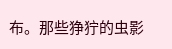布。那些狰狞的虫影